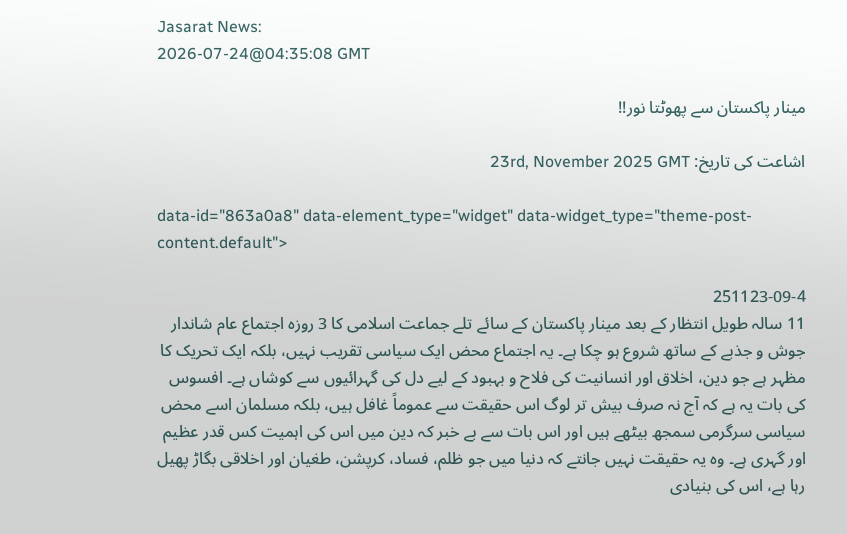Jasarat News:
2026-07-24@04:35:08 GMT

مینار پاکستان سے پھوٹتا نور!!

اشاعت کی تاریخ: 23rd, November 2025 GMT

data-id="863a0a8" data-element_type="widget" data-widget_type="theme-post-content.default">

251123-09-4
11 سالہ طویل انتظار کے بعد مینار پاکستان کے سائے تلے جماعت اسلامی کا 3 روزہ اجتماع عام شاندار جوش و جذبے کے ساتھ شروع ہو چکا ہے۔ یہ اجتماع محض ایک سیاسی تقریب نہیں، بلکہ ایک تحریک کا مظہر ہے جو دین، اخلاق اور انسانیت کی فلاح و بہبود کے لیے دل کی گہرائیوں سے کوشاں ہے۔ افسوس کی بات یہ ہے کہ آج نہ صرف بیش تر لوگ اس حقیقت سے عموماً غافل ہیں، بلکہ مسلمان اسے محض سیاسی سرگرمی سمجھ بیٹھے ہیں اور اس بات سے بے خبر کہ دین میں اس کی اہمیت کس قدر عظیم اور گہری ہے۔ وہ یہ حقیقت نہیں جانتے کہ دنیا میں جو ظلم، فساد، کرپشن، طغیان اور اخلاقی بگاڑ پھیل رہا ہے، اس کی بنیادی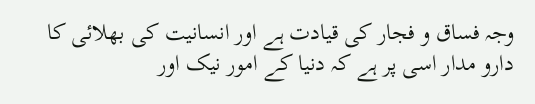وجہ فساق و فجار کی قیادت ہے اور انسانیت کی بھلائی کا دارو مدار اسی پر ہے کہ دنیا کے امور نیک اور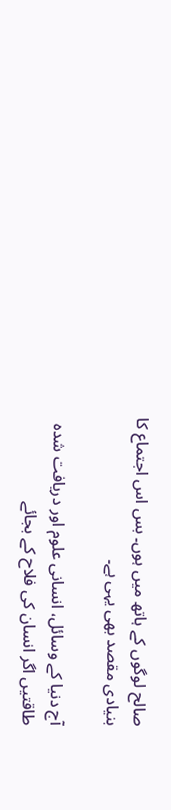صالح لوگوں کے ہاتھ میں ہوں۔ بس اس اجتماع کا بنیادی مقصد بھی یہی ہے۔

آج دنیا کے وسائل، انسانی علوم اور دریافت شدہ طاقتیں اگر انسان کی فلاح کے بجائے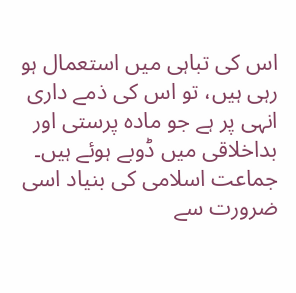اس کی تباہی میں استعمال ہو رہی ہیں، تو اس کی ذمے داری انہی پر ہے جو مادہ پرستی اور بداخلاقی میں ڈوبے ہوئے ہیں۔ جماعت اسلامی کی بنیاد اسی ضرورت سے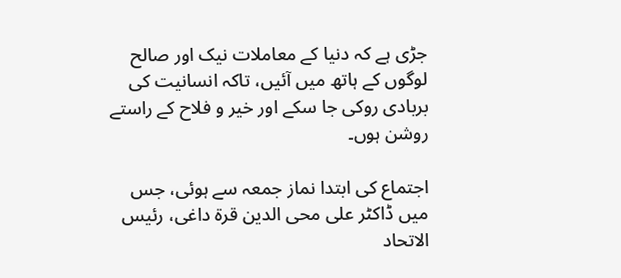جڑی ہے کہ دنیا کے معاملات نیک اور صالح لوگوں کے ہاتھ میں آئیں، تاکہ انسانیت کی بربادی روکی جا سکے اور خیر و فلاح کے راستے روشن ہوں۔

اجتماع کی ابتدا نماز جمعہ سے ہوئی، جس میں ڈاکٹر علی محی الدین قرۃ داغی، رئیس الاتحاد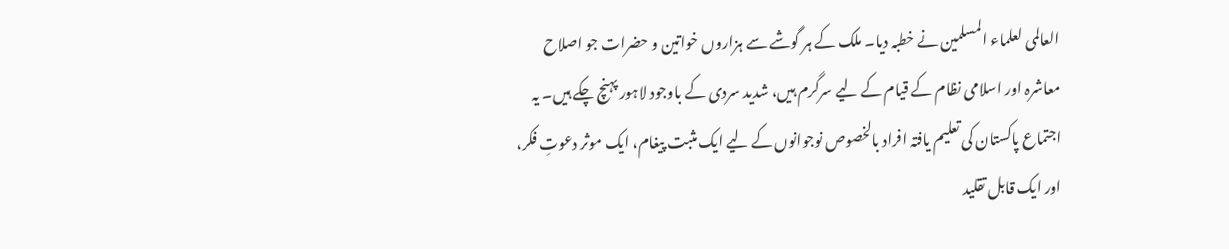العالمی لعلماء المسلمین نے خطبہ دیا۔ ملک کے ہر گوشے سے ہزاروں خواتین و حضرات جو اصلاح معاشرہ اور اسلامی نظام کے قیام کے لیے سرگرم ہیں، شدید سردی کے باوجود لاہور پہنچ چکے ہیں۔ یہ اجتماع پاکستان کی تعلیم یافتہ افراد بالخصوص نوجوانوں کے لیے ایک مثبت پیغام، ایک موثر دعوتِ فکر، اور ایک قابل تقلید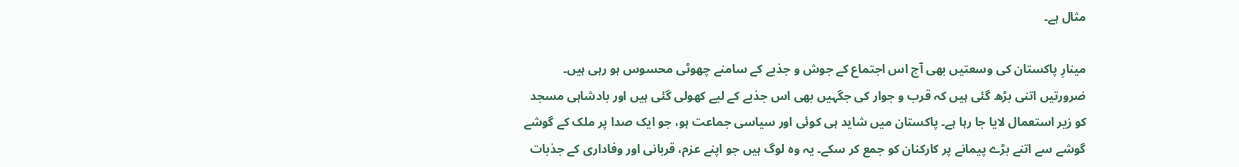مثال ہے۔

مینارِ پاکستان کی وسعتیں بھی آج اس اجتماع کے جوش و جذبے کے سامنے چھوٹی محسوس ہو رہی ہیں۔ ضرورتیں اتنی بڑھ گئی ہیں کہ قرب و جوار کی جگہیں بھی اس جذبے کے لیے کھولی گئی ہیں اور بادشاہی مسجد کو زیر استعمال لایا جا رہا ہے۔ پاکستان میں شاید ہی کوئی اور سیاسی جماعت ہو، جو ایک صدا پر ملک کے گوشے گوشے سے اتنے بڑے پیمانے پر کارکنان کو جمع کر سکے۔ یہ وہ لوگ ہیں جو اپنے عزم، قربانی اور وفاداری کے جذبات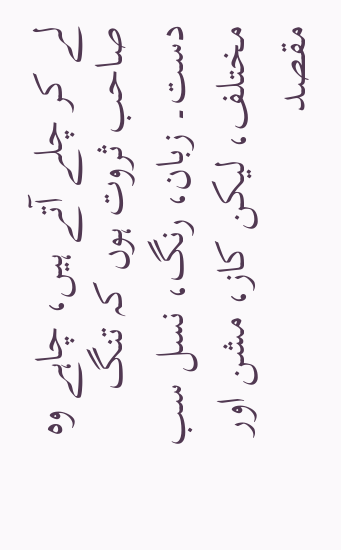لے کر چلے آتے ہیں، چاہے وہ صاحب ثروت ہوں کہ تنگ دست۔ زبان، رنگ، نسل سب مختلف، لیکن کاز، مشن اور مقصد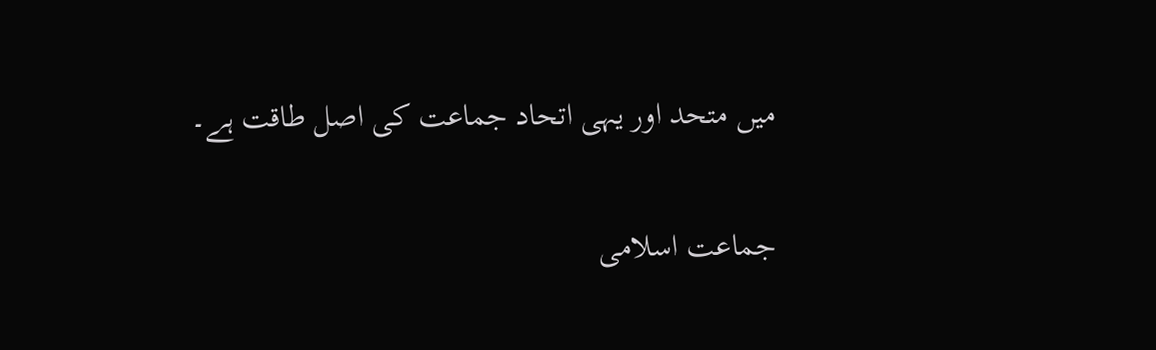میں متحد اور یہی اتحاد جماعت کی اصل طاقت ہے۔

جماعت اسلامی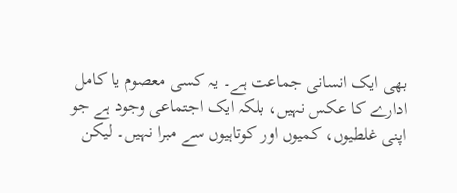بھی ایک انسانی جماعت ہے۔ یہ کسی معصوم یا کامل ادارے کا عکس نہیں، بلکہ ایک اجتماعی وجود ہے جو اپنی غلطیوں، کمیوں اور کوتاہیوں سے مبرا نہیں۔ لیکن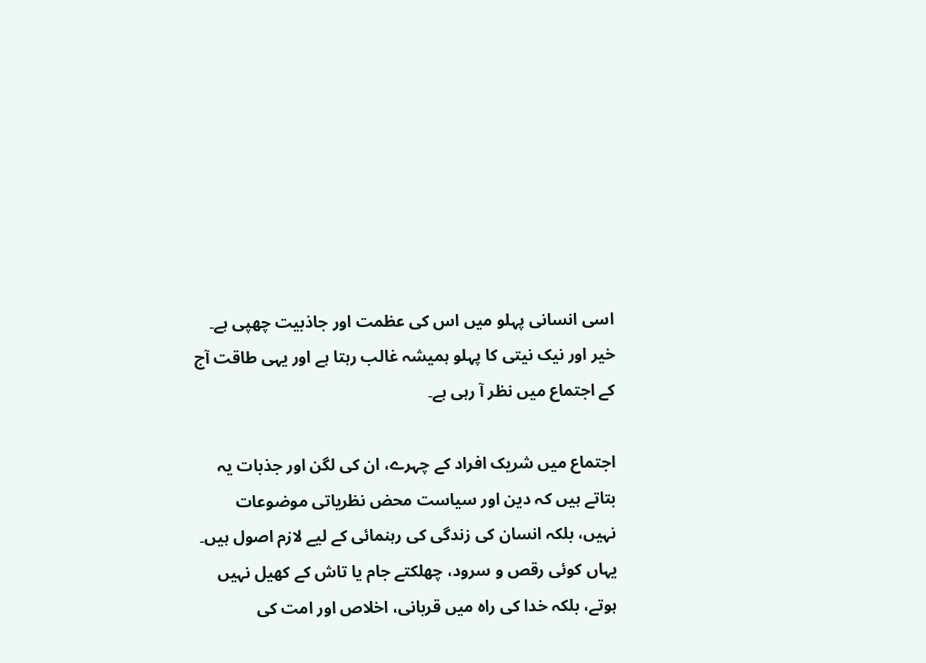اسی انسانی پہلو میں اس کی عظمت اور جاذبیت چھپی ہے۔ خیر اور نیک نیتی کا پہلو ہمیشہ غالب رہتا ہے اور یہی طاقت آج کے اجتماع میں نظر آ رہی ہے۔

اجتماع میں شریک افراد کے چہرے، ان کی لگن اور جذبات یہ بتاتے ہیں کہ دین اور سیاست محض نظریاتی موضوعات نہیں، بلکہ انسان کی زندگی کی رہنمائی کے لیے لازم اصول ہیں۔ یہاں کوئی رقص و سرود، چھلکتے جام یا تاش کے کھیل نہیں ہوتے، بلکہ خدا کی راہ میں قربانی، اخلاص اور امت کی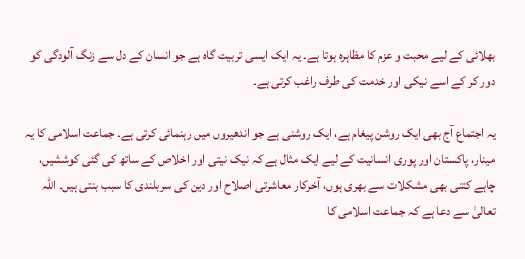بھلائی کے لیے محبت و عزم کا مظاہرہ ہوتا ہے۔ یہ ایک ایسی تربیت گاہ ہے جو انسان کے دل سے زنگ آلودگی کو دور کر کے اسے نیکی اور خدمت کی طرف راغب کرتی ہے۔

یہ اجتماع آج بھی ایک روشن پیغام ہے، ایک روشنی ہے جو اندھیروں میں رہنمائی کرتی ہے۔ جماعت اسلامی کا یہ مینار، پاکستان اور پوری انسانیت کے لیے ایک مثال ہے کہ نیک نیتی اور اخلاص کے ساتھ کی گئی کوششیں، چاہے کتنی بھی مشکلات سے بھری ہوں، آخرکار معاشرتی اصلاح اور دین کی سربلندی کا سبب بنتی ہیں۔ اللہ تعالیٰ سے دعا ہے کہ جماعت اسلامی کا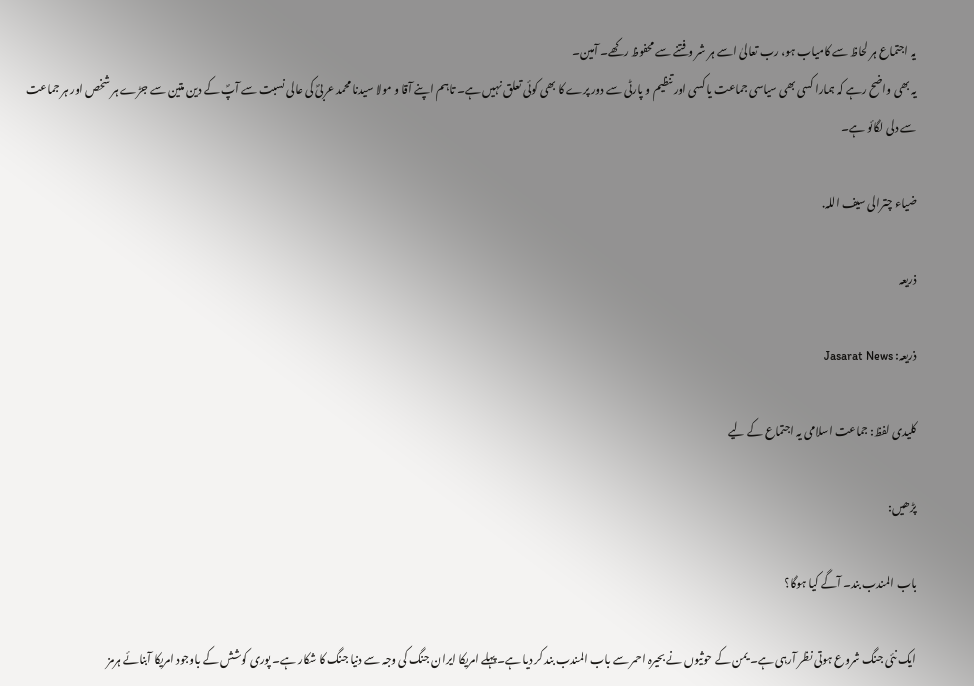یہ اجتماع ہر لحاظ سے کامیاب ہو، رب تعالیٰ اسے ہر شر و فتنے سے محفوظ رکھے۔ آمین۔
یہ بھی واضح رہے کہ ہمارا کسی بھی سیاسی جماعت یا کسی اور تنظیم و پارٹی سے دور پرے کا بھی کوئی تعلق نہیں ہے۔ تاہم اپنے آقا و مولا سیدنا محمد عربیؐ کی عالی نسبت سے آپؐ کے دین متین سے جڑے ہر شخص اور ہر جماعت سے دلی لگائو ہے۔

ضیاء چترالی سیف اللہ.

ذریعہ

ذریعہ: Jasarat News

کلیدی لفظ: جماعت اسلامی یہ اجتماع کے لیے

پڑھیں:

باب المندب بند۔ آگے کیا ہوگا؟

ایک نئی جنگ شروع ہوتی نظر آرہی ہے۔ یمن کے حوثیوں نے بحیرہ احمر سے باب المندب بند کر دیا ہے۔پہلے امریکا ایران جنگ کی وجہ سے دنیا جنگ کا شکار ہے۔ پوری کوشش کے باوجود امریکا آبنائے ہرمز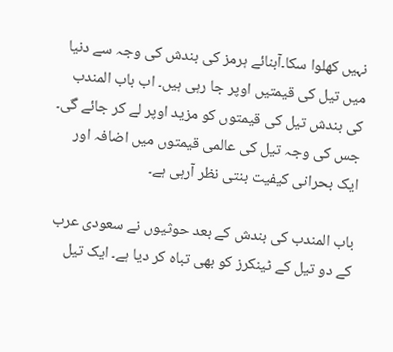نہیں کھلوا سکا۔آبنائے ہرمز کی بندش کی وجہ سے دنیا میں تیل کی قیمتیں اوپر جا رہی ہیں۔ اب باب المندب کی بندش تیل کی قیمتوں کو مزید اوپر لے کر جائے گی۔ جس کی وجہ تیل کی عالمی قیمتوں میں اضافہ اور ایک بحرانی کیفیت بنتی نظر آرہی ہے۔

باب المندب کی بندش کے بعد حوثیوں نے سعودی عرب کے دو تیل کے ٹینکرز کو بھی تباہ کر دیا ہے۔ ایک تیل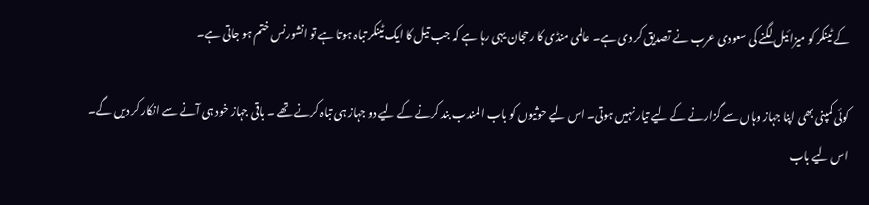کے ٹینکر کو میزائیل لگنے کی سعودی عرب نے تصدیق کر دی ہے۔ عالمی منڈی کا رحجان یہی رہا ہے کہ جب تیل کا ایک ٹینکر تباہ ہوتا ہے تو انشورنس ختم ہو جاتی ہے۔

کوئی کمپنی بھی اپنا جہاز وہاں سے گزارنے کے لیے تیار نہیں ہوتی۔ اس لیے حوثیوں کو باب المندب بند کرنے کے لیے دو جہاز ہی تباہ کرنے تھے ۔ باقی جہاز خود ہی آنے سے انکار کر دیں گے۔ اس لیے باب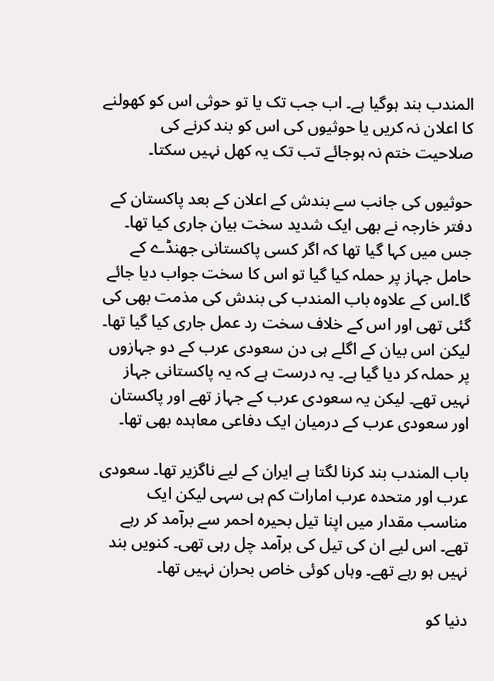المندب بند ہوگیا ہے۔ اب جب تک یا تو حوثی اس کو کھولنے کا اعلان نہ کریں یا حوثیوں کی اس کو بند کرنے کی صلاحیت ختم نہ ہوجائے تب تک یہ کھل نہیں سکتا۔

حوثیوں کی جانب سے بندش کے اعلان کے بعد پاکستان کے دفتر خارجہ نے بھی ایک شدید سخت بیان جاری کیا تھا۔ جس میں کہا گیا تھا کہ اگر کسی پاکستانی جھنڈے کے حامل جہاز پر حملہ کیا گیا تو اس کا سخت جواب دیا جائے گا۔اس کے علاوہ باب المندب کی بندش کی مذمت بھی کی گئی تھی اور اس کے خلاف سخت رد عمل جاری کیا گیا تھا۔ لیکن اس بیان کے اگلے ہی دن سعودی عرب کے دو جہازوں پر حملہ کر دیا گیا ہے۔ یہ درست ہے کہ یہ پاکستانی جہاز نہیں تھے۔ لیکن یہ سعودی عرب کے جہاز تھے اور پاکستان اور سعودی عرب کے درمیان ایک دفاعی معاہدہ بھی تھا۔

باب المندب بند کرنا لگتا ہے ایران کے لیے ناگزیر تھا۔ سعودی عرب اور متحدہ عرب امارات کم ہی سہی لیکن ایک مناسب مقدار میں اپنا تیل بحیرہ احمر سے برآمد کر رہے تھے۔ اس لیے ان کی تیل کی برآمد چل رہی تھی۔ کنویں بند نہیں ہو رہے تھے۔ وہاں کوئی خاص بحران نہیں تھا۔

دنیا کو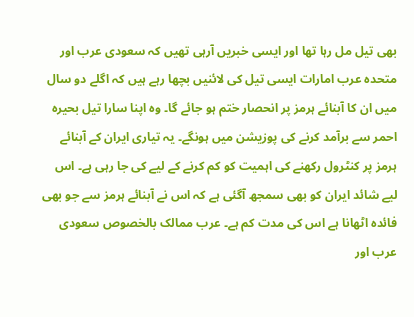بھی تیل مل رہا تھا اور ایسی خبریں آرہی تھیں کہ سعودی عرب اور متحدہ عرب امارات ایسی تیل کی لائنیں بچھا رہے ہیں کہ اگلے دو سال میں ان کا آبنائے ہرمز پر انحصار ختم ہو جائے گا۔ وہ اپنا سارا تیل بحیرہ احمر سے برآمد کرنے کی پوزیشن میں ہونگے۔ یہ تیاری ایران کے آبنائے ہرمز پر کنٹرول رکھنے کی اہمیت کو کم کرنے کے لیے کی جا رہی ہے۔ اس لیے شائد ایران کو بھی سمجھ آگئی ہے کہ اس نے آبنائے ہرمز سے جو بھی فائدہ اٹھانا ہے اس کی مدت کم ہے۔ عرب ممالک بالخصوص سعودی عرب اور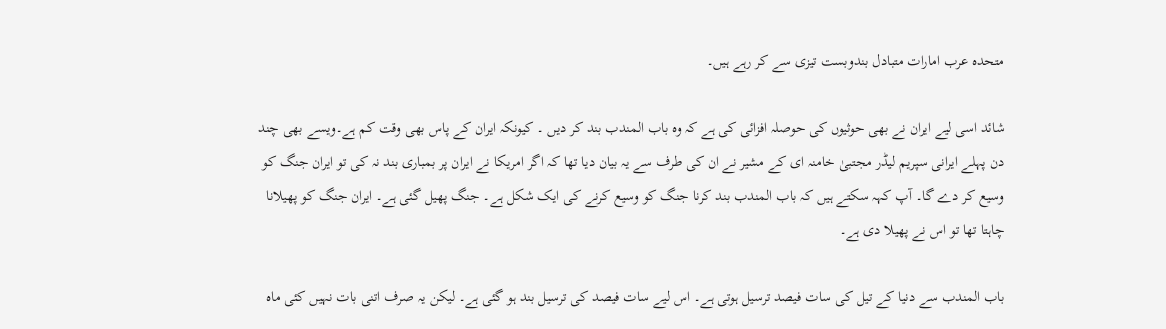متحدہ عرب امارات متبادل بندوبست تیزی سے کر رہے ہیں۔

شائد اسی لیے ایران نے بھی حوثیوں کی حوصلہ افزائی کی ہے کہ وہ باب المندب بند کر دیں ۔ کیونکہ ایران کے پاس بھی وقت کم ہے۔ویسے بھی چند دن پہلے ایرانی سپریم لیڈر مجتبیٰ خامنہ ای کے مشیر نے ان کی طرف سے یہ بیان دیا تھا کہ اگر امریکا نے ایران پر بمباری بند نہ کی تو ایران جنگ کو وسیع کر دے گا۔ آپ کہہ سکتے ہیں کہ باب المندب بند کرنا جنگ کو وسیع کرنے کی ایک شکل ہے۔ جنگ پھیل گئی ہے۔ ایران جنگ کو پھیلانا چاہتا تھا تو اس نے پھیلا دی ہے۔

باب المندب سے دنیا کے تیل کی سات فیصد ترسیل ہوتی ہے۔ اس لیے سات فیصد کی ترسیل بند ہو گئی ہے۔ لیکن یہ صرف اتنی بات نہیں کئی ماہ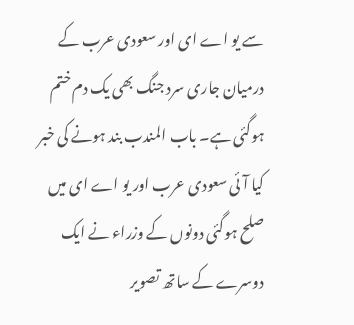سے یو اے ای اور سعودی عرب کے درمیان جاری سرد جنگ بھی یک دم ختم ہوگئی ہے۔ باب المندب بند ہونے کی خبر کیا آئی سعودی عرب اور یو اے ای میں صلح ہوگئی دونوں کے وزراء نے ایک دوسرے کے ساتھ تصویر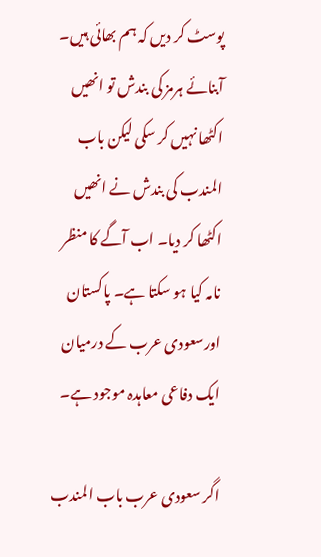پوسٹ کر دیں کہ ہم بھائی ہیں۔ آبنائے ہرمز کی بندش تو انھیں اکٹھا نہیں کر سکی لیکن باب المندب کی بندش نے انھیں اکٹھا کر دیا۔ اب آگے کا منظر نامہ کیا ہو سکتا ہے۔ پاکستان اورسعودی عرب کے درمیان ایک دفاعی معاہدہ موجود ہے۔

اگر سعودی عرب باب المندب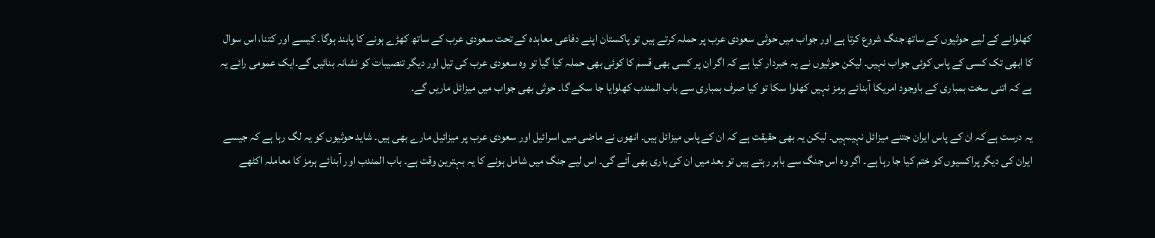کھلوانے کے لیے حوثیوں کے ساتھ جنگ شروع کرتا ہے اور جواب میں حوثی سعودی عرب پر حملہ کرتے ہیں تو پاکستان اپنے دفاعی معاہدہ کے تحت سعودی عرب کے ساتھ کھڑے ہونے کا پابند ہوگا۔ کیسے اور کتنا، اس سوال کا ابھی تک کسی کے پاس کوئی جواب نہیں۔ لیکن حوثیوں نے یہ خبردار کیا ہے کہ اگر ان پر کسی بھی قسم کا کوئی بھی حملہ کیا گیا تو وہ سعودی عرب کی تیل اور دیگر تنصیبات کو نشانہ بنائیں گے۔ایک عمومی رائے یہ ہے کہ اتنی سخت بمباری کے باوجود امریکا آبنائے ہرمز نہیں کھلوا سکا تو کیا صرف بمباری سے باب المندب کھلوایا جا سکے گا۔ حوثی بھی جواب میں میزائل ماریں گے۔

یہ درست ہے کہ ان کے پاس ایران جتنے میزائل نہیںہیں۔ لیکن یہ بھی حقیقت ہے کہ ان کے پاس میزائل ہیں۔ انھوں نے ماضی میں اسرائیل اور سعودی عرب پر میزائیل مارے بھی ہیں۔ شاید حوثیوں کو یہ لگ رہا ہے کہ جیسے ایران کی دیگر پراکسیوں کو ختم کیا جا رہا ہے۔ اگر وہ اس جنگ سے باہر رہتے ہیں تو بعد میں ان کی باری بھی آئے گی۔ اس لیے جنگ میں شامل ہونے کا یہ بہترین وقت ہے۔ باب المندب اور آبنائے ہرمز کا معاملہ اکٹھے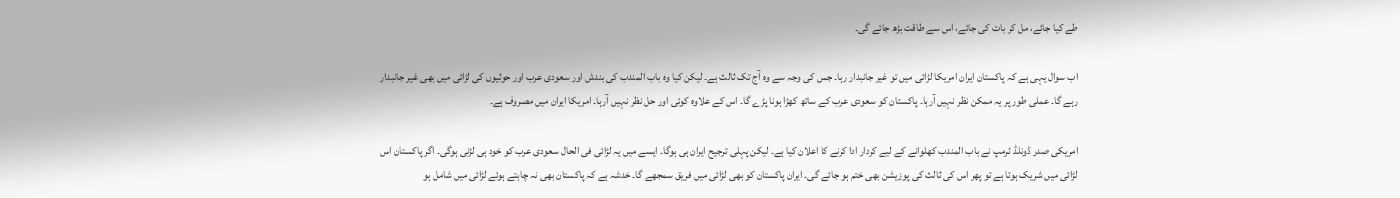طے کیا جائے، مل کر بات کی جائے، اس سے طاقت بڑھ جائے گی۔

اب سوال یہی ہے کہ پاکستان ایران امریکا لڑائی میں تو غیر جانبدار رہا۔ جس کی وجہ سے وہ آج تک ثالث ہے۔ لیکن کیا وہ باب المندب کی بندش اور سعودی عرب اور حوثیوں کی لڑائی میں بھی غیر جانبدار رہے گا۔ عملی طور پر یہ ممکن نظر نہیں آرہا۔ پاکستان کو سعودی عرب کے ساتھ کھڑا ہونا پڑے گا۔ اس کے علاوہ کوئی اور حل نظر نہیں آرہا۔ امریکا ایران میں مصروف ہے۔

امریکی صدر ڈونلڈ ٹرمپ نے باب المندب کھلوانے کے لیے کردار ادا کرنے کا اعلان کیا ہے۔ لیکن پہلی ترجیح ایران ہی ہوگا۔ ایسے میں یہ لڑائی فی الحال سعودی عرب کو خود ہی لڑنی ہوگی۔ اگر پاکستان اس لڑائی میں شریک ہوتا ہے تو پھر اس کی ثالث کی پوزیشن بھی ختم ہو جائے گی۔ ایران پاکستان کو بھی لڑائی میں فریق سمجھے گا۔ خدشہ ہے کہ پاکستان بھی نہ چاہتے ہوئے لڑائی میں شامل ہو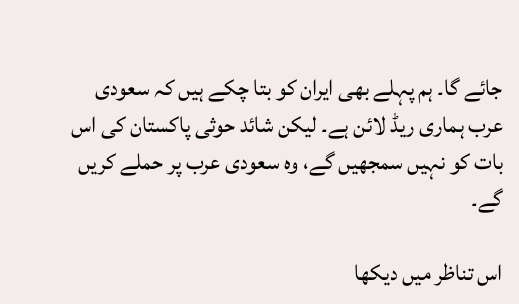جائے گا۔ ہم پہلے بھی ایران کو بتا چکے ہیں کہ سعودی عرب ہماری ریڈ لائن ہے۔ لیکن شائد حوثی پاکستان کی اس بات کو نہیں سمجھیں گے، وہ سعودی عرب پر حملے کریں گے۔

اس تناظر میں دیکھا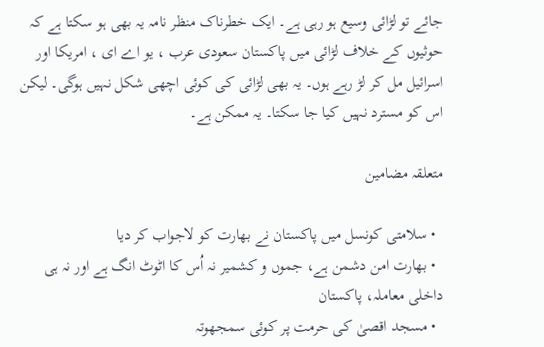جائے تو لڑائی وسیع ہو رہی ہے۔ ایک خطرناک منظر نامہ یہ بھی ہو سکتا ہے کہ حوثیوں کے خلاف لڑائی میں پاکستان سعودی عرب ، یو اے ای ، امریکا اور اسرائیل مل کر لڑ رہے ہوں۔ یہ بھی لڑائی کی کوئی اچھی شکل نہیں ہوگی۔ لیکن اس کو مسترد نہیں کیا جا سکتا۔ یہ ممکن ہے۔

متعلقہ مضامین

  • سلامتی کونسل میں پاکستان نے بھارت کو لاجواب کر دیا
  • بھارت امن دشمن ہے، جموں و کشمیر نہ اُس کا اٹوٹ انگ ہے اور نہ ہی داخلی معاملہ، پاکستان
  • مسجد اقصیٰ کی حرمت پر کوئی سمجھوتہ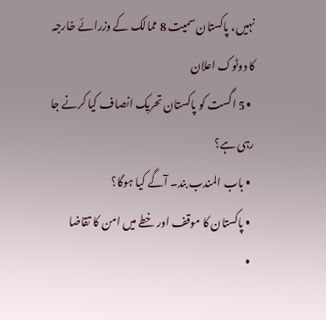نہیں، پاکستان سمیت 8 ممالک کے وزرائے خارجہ کا دوٹوک اعلان
  • 5 اگست کو پاکستان تحریک انصاف کیا کرنے جا رہی ہے؟
  • باب المندب بند۔ آگے کیا ہوگا؟
  • پاکستان کا موقف اور خطے میں امن کا تقاضا
  •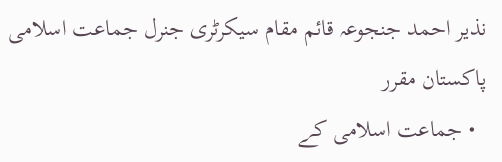نذیر احمد جنجوعہ قائم مقام سیکرٹری جنرل جماعت اسلامی پاکستان مقرر
  • جماعت اسلامی کے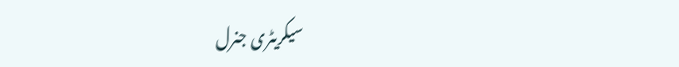سیکریٹری جنرل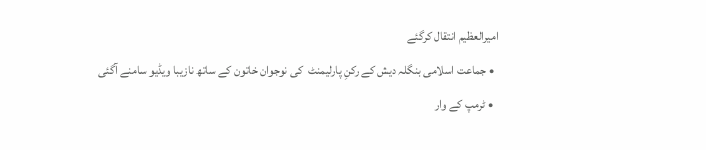امیرالعظیم انتقال کرگئے
  • جماعت اسلامی بنگلہ دیش کے رکنِ پارلیمنٹ  کی نوجوان خاتون کے ساتھ نازیبا ویڈیو سامنے آگئی
  • ٹرمپ کے وار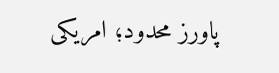پاورز محدود؛ امریکی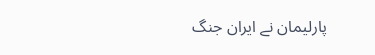پارلیمان نے ایران جنگ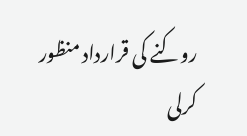روکنے کی قرارداد منظور کرلی